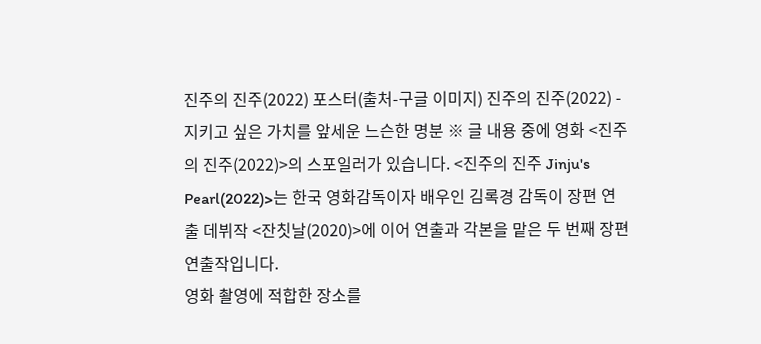진주의 진주(2022) 포스터(출처-구글 이미지) 진주의 진주(2022) - 지키고 싶은 가치를 앞세운 느슨한 명분 ※ 글 내용 중에 영화 <진주의 진주(2022)>의 스포일러가 있습니다. <진주의 진주 Jinju's Pearl(2022)>는 한국 영화감독이자 배우인 김록경 감독이 장편 연출 데뷔작 <잔칫날(2020)>에 이어 연출과 각본을 맡은 두 번째 장편 연출작입니다.
영화 촬영에 적합한 장소를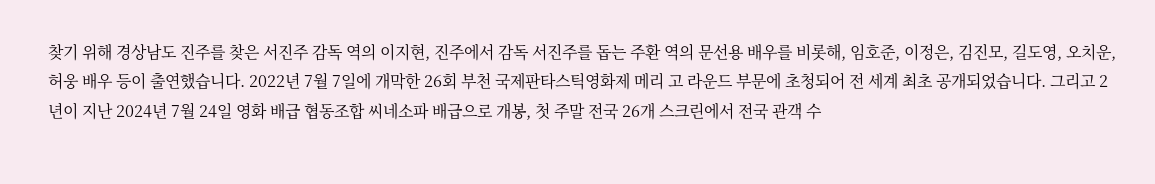찾기 위해 경상남도 진주를 찾은 서진주 감독 역의 이지현, 진주에서 감독 서진주를 돕는 주환 역의 문선용 배우를 비롯해, 임호준, 이정은, 김진모, 길도영, 오치운, 허웅 배우 등이 출연했습니다. 2022년 7월 7일에 개막한 26회 부천 국제판타스틱영화제 메리 고 라운드 부문에 초청되어 전 세계 최초 공개되었습니다. 그리고 2년이 지난 2024년 7월 24일 영화 배급 협동조합 씨네소파 배급으로 개봉, 첫 주말 전국 26개 스크린에서 전국 관객 수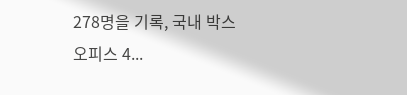278명을 기록, 국내 박스오피스 4...